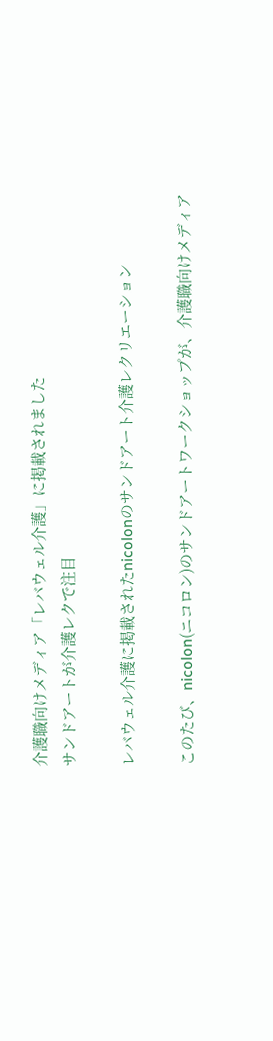介護職向けメディア「レバウェル介護」に掲載されました
サンドアートが介護レクで注目

レバウェル介護に掲載されたnicolonのサンドアート介護レクリエーション

このたび、nicolon(ニコロン)のサンドアートワークショップが、介護職向けメディア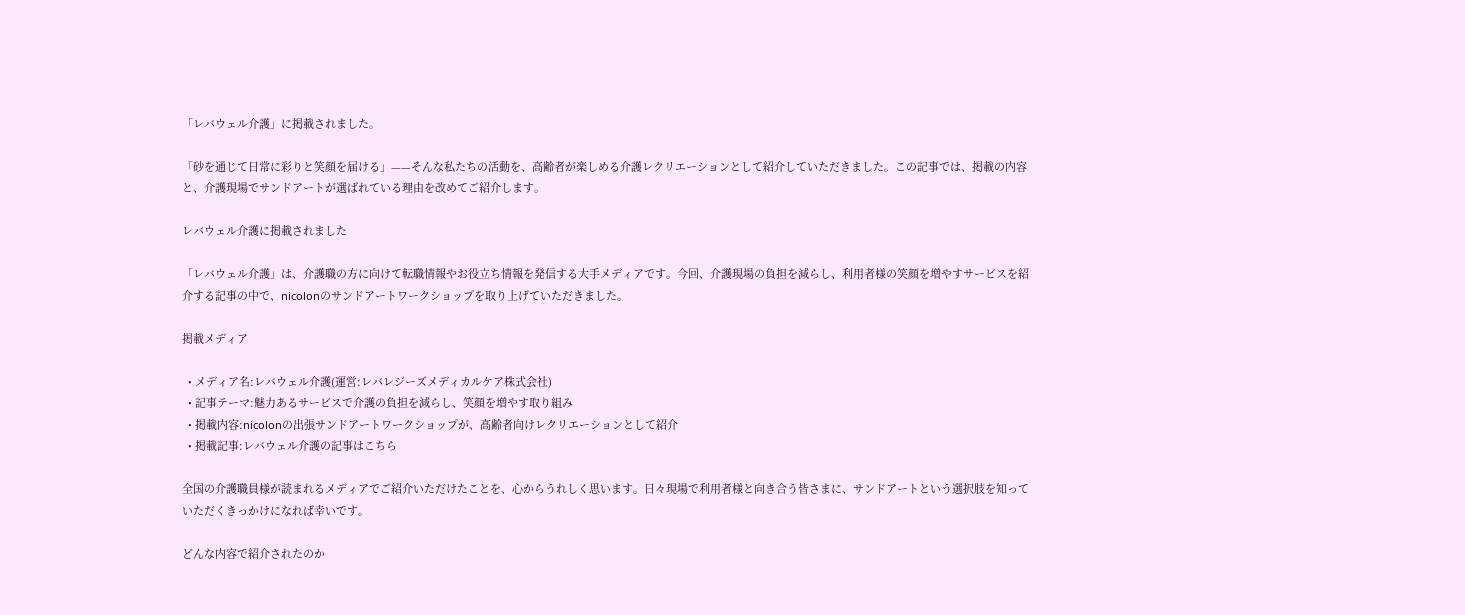「レバウェル介護」に掲載されました。

「砂を通じて日常に彩りと笑顔を届ける」——そんな私たちの活動を、高齢者が楽しめる介護レクリエーションとして紹介していただきました。この記事では、掲載の内容と、介護現場でサンドアートが選ばれている理由を改めてご紹介します。

レバウェル介護に掲載されました

「レバウェル介護」は、介護職の方に向けて転職情報やお役立ち情報を発信する大手メディアです。今回、介護現場の負担を減らし、利用者様の笑顔を増やすサービスを紹介する記事の中で、nicolonのサンドアートワークショップを取り上げていただきました。

掲載メディア

  • メディア名:レバウェル介護(運営:レバレジーズメディカルケア株式会社)
  • 記事テーマ:魅力あるサービスで介護の負担を減らし、笑顔を増やす取り組み
  • 掲載内容:nicolonの出張サンドアートワークショップが、高齢者向けレクリエーションとして紹介
  • 掲載記事:レバウェル介護の記事はこちら

全国の介護職員様が読まれるメディアでご紹介いただけたことを、心からうれしく思います。日々現場で利用者様と向き合う皆さまに、サンドアートという選択肢を知っていただくきっかけになれば幸いです。

どんな内容で紹介されたのか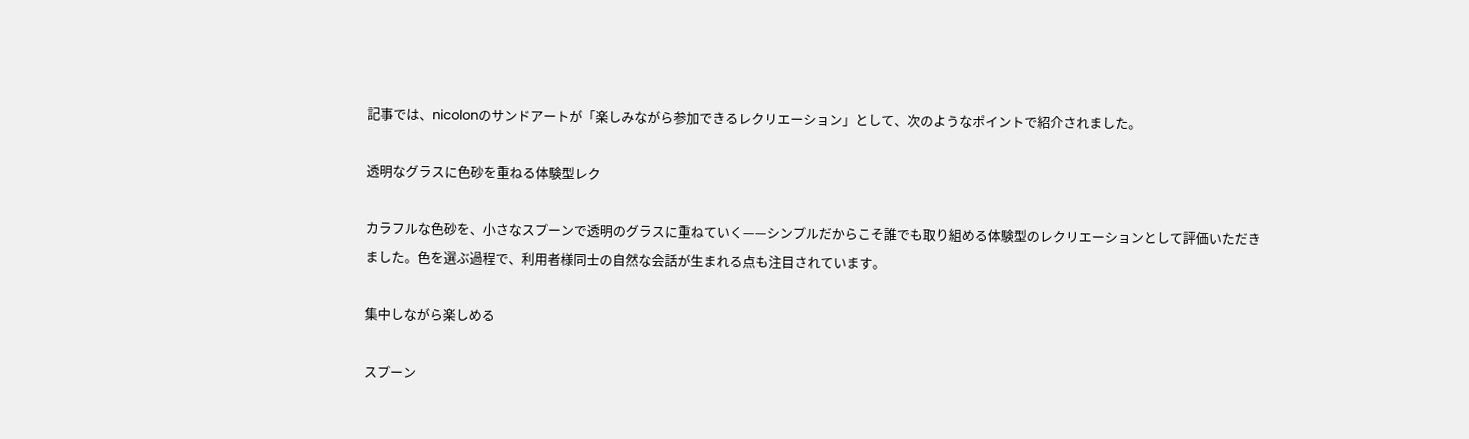記事では、nicolonのサンドアートが「楽しみながら参加できるレクリエーション」として、次のようなポイントで紹介されました。

透明なグラスに色砂を重ねる体験型レク

カラフルな色砂を、小さなスプーンで透明のグラスに重ねていく——シンプルだからこそ誰でも取り組める体験型のレクリエーションとして評価いただきました。色を選ぶ過程で、利用者様同士の自然な会話が生まれる点も注目されています。

集中しながら楽しめる

スプーン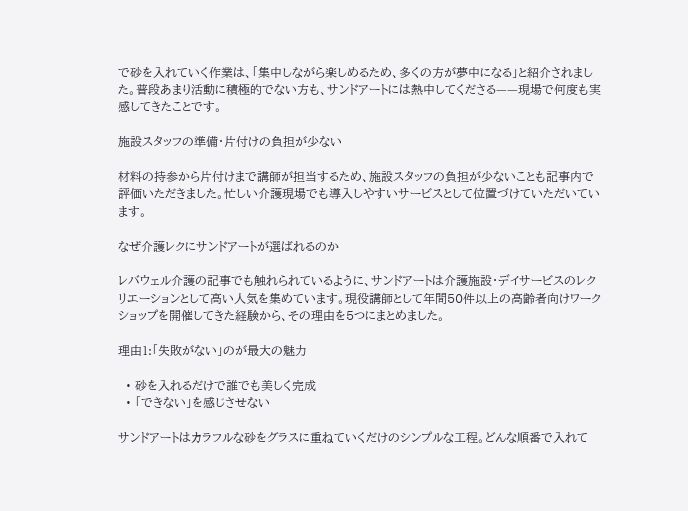で砂を入れていく作業は、「集中しながら楽しめるため、多くの方が夢中になる」と紹介されました。普段あまり活動に積極的でない方も、サンドアートには熱中してくださる——現場で何度も実感してきたことです。

施設スタッフの準備・片付けの負担が少ない

材料の持参から片付けまで講師が担当するため、施設スタッフの負担が少ないことも記事内で評価いただきました。忙しい介護現場でも導入しやすいサービスとして位置づけていただいています。

なぜ介護レクにサンドアートが選ばれるのか

レバウェル介護の記事でも触れられているように、サンドアートは介護施設・デイサービスのレクリエーションとして高い人気を集めています。現役講師として年間50件以上の高齢者向けワークショップを開催してきた経験から、その理由を5つにまとめました。

理由1:「失敗がない」のが最大の魅力

  • 砂を入れるだけで誰でも美しく完成
  • 「できない」を感じさせない

サンドアートはカラフルな砂をグラスに重ねていくだけのシンプルな工程。どんな順番で入れて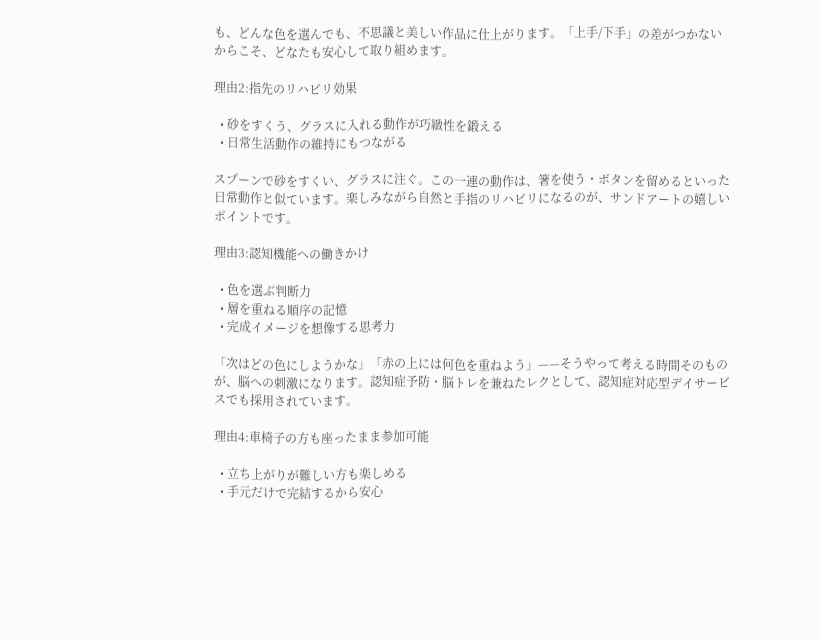も、どんな色を選んでも、不思議と美しい作品に仕上がります。「上手/下手」の差がつかないからこそ、どなたも安心して取り組めます。

理由2:指先のリハビリ効果

  • 砂をすくう、グラスに入れる動作が巧緻性を鍛える
  • 日常生活動作の維持にもつながる

スプーンで砂をすくい、グラスに注ぐ。この一連の動作は、箸を使う・ボタンを留めるといった日常動作と似ています。楽しみながら自然と手指のリハビリになるのが、サンドアートの嬉しいポイントです。

理由3:認知機能への働きかけ

  • 色を選ぶ判断力
  • 層を重ねる順序の記憶
  • 完成イメージを想像する思考力

「次はどの色にしようかな」「赤の上には何色を重ねよう」——そうやって考える時間そのものが、脳への刺激になります。認知症予防・脳トレを兼ねたレクとして、認知症対応型デイサービスでも採用されています。

理由4:車椅子の方も座ったまま参加可能

  • 立ち上がりが難しい方も楽しめる
  • 手元だけで完結するから安心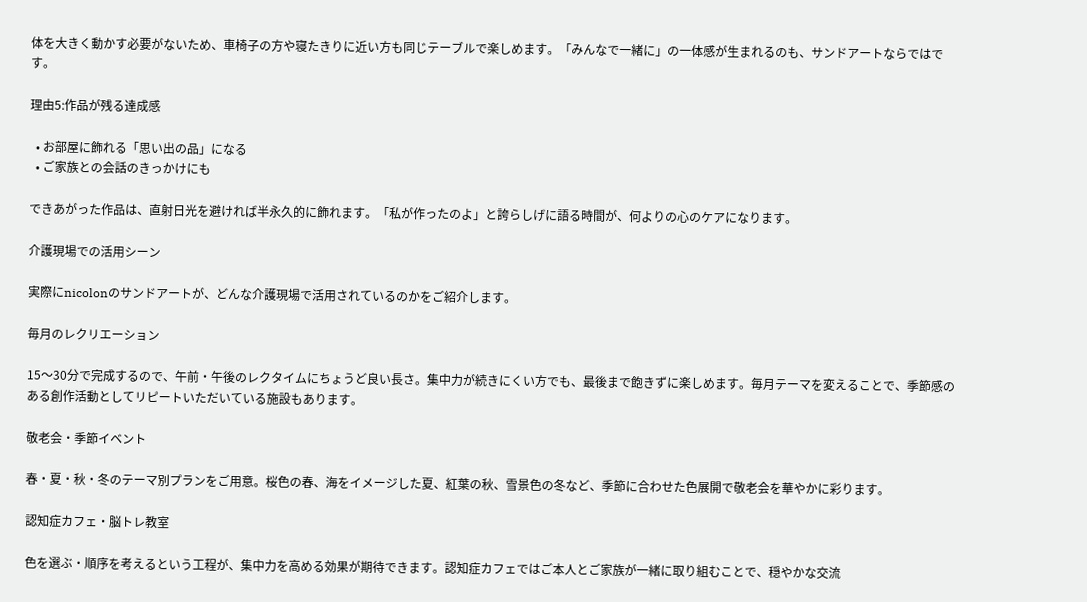体を大きく動かす必要がないため、車椅子の方や寝たきりに近い方も同じテーブルで楽しめます。「みんなで一緒に」の一体感が生まれるのも、サンドアートならではです。

理由5:作品が残る達成感

  • お部屋に飾れる「思い出の品」になる
  • ご家族との会話のきっかけにも

できあがった作品は、直射日光を避ければ半永久的に飾れます。「私が作ったのよ」と誇らしげに語る時間が、何よりの心のケアになります。

介護現場での活用シーン

実際にnicolonのサンドアートが、どんな介護現場で活用されているのかをご紹介します。

毎月のレクリエーション

15〜30分で完成するので、午前・午後のレクタイムにちょうど良い長さ。集中力が続きにくい方でも、最後まで飽きずに楽しめます。毎月テーマを変えることで、季節感のある創作活動としてリピートいただいている施設もあります。

敬老会・季節イベント

春・夏・秋・冬のテーマ別プランをご用意。桜色の春、海をイメージした夏、紅葉の秋、雪景色の冬など、季節に合わせた色展開で敬老会を華やかに彩ります。

認知症カフェ・脳トレ教室

色を選ぶ・順序を考えるという工程が、集中力を高める効果が期待できます。認知症カフェではご本人とご家族が一緒に取り組むことで、穏やかな交流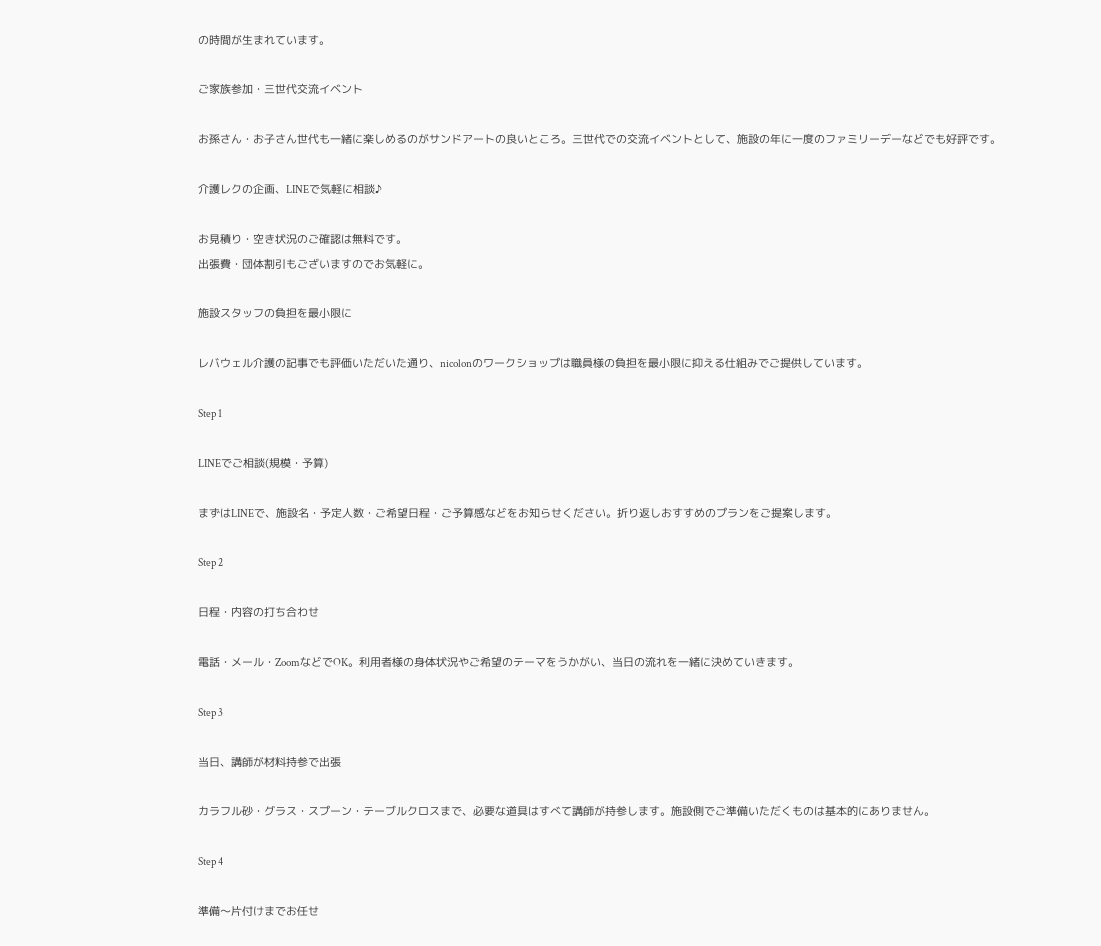の時間が生まれています。

ご家族参加・三世代交流イベント

お孫さん・お子さん世代も一緒に楽しめるのがサンドアートの良いところ。三世代での交流イベントとして、施設の年に一度のファミリーデーなどでも好評です。

介護レクの企画、LINEで気軽に相談♪

お見積り・空き状況のご確認は無料です。
出張費・団体割引もございますのでお気軽に。

施設スタッフの負担を最小限に

レバウェル介護の記事でも評価いただいた通り、nicolonのワークショップは職員様の負担を最小限に抑える仕組みでご提供しています。

Step 1

LINEでご相談(規模・予算)

まずはLINEで、施設名・予定人数・ご希望日程・ご予算感などをお知らせください。折り返しおすすめのプランをご提案します。

Step 2

日程・内容の打ち合わせ

電話・メール・ZoomなどでOK。利用者様の身体状況やご希望のテーマをうかがい、当日の流れを一緒に決めていきます。

Step 3

当日、講師が材料持参で出張

カラフル砂・グラス・スプーン・テーブルクロスまで、必要な道具はすべて講師が持参します。施設側でご準備いただくものは基本的にありません。

Step 4

準備〜片付けまでお任せ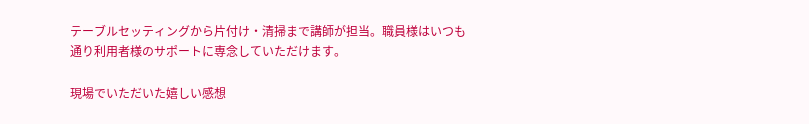テーブルセッティングから片付け・清掃まで講師が担当。職員様はいつも通り利用者様のサポートに専念していただけます。

現場でいただいた嬉しい感想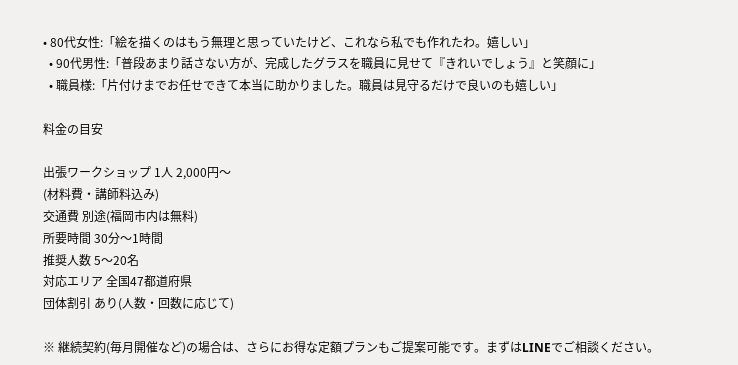• 80代女性:「絵を描くのはもう無理と思っていたけど、これなら私でも作れたわ。嬉しい」
  • 90代男性:「普段あまり話さない方が、完成したグラスを職員に見せて『きれいでしょう』と笑顔に」
  • 職員様:「片付けまでお任せできて本当に助かりました。職員は見守るだけで良いのも嬉しい」

料金の目安

出張ワークショップ 1人 2,000円〜
(材料費・講師料込み)
交通費 別途(福岡市内は無料)
所要時間 30分〜1時間
推奨人数 5〜20名
対応エリア 全国47都道府県
団体割引 あり(人数・回数に応じて)

※ 継続契約(毎月開催など)の場合は、さらにお得な定額プランもご提案可能です。まずはLINEでご相談ください。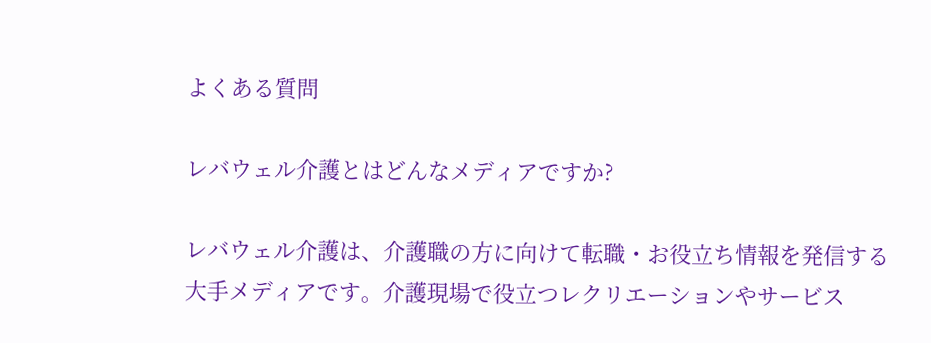よくある質問

レバウェル介護とはどんなメディアですか?

レバウェル介護は、介護職の方に向けて転職・お役立ち情報を発信する大手メディアです。介護現場で役立つレクリエーションやサービス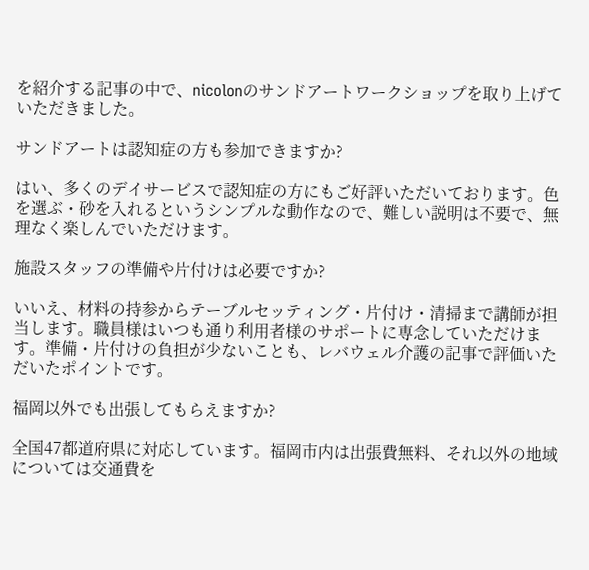を紹介する記事の中で、nicolonのサンドアートワークショップを取り上げていただきました。

サンドアートは認知症の方も参加できますか?

はい、多くのデイサービスで認知症の方にもご好評いただいております。色を選ぶ・砂を入れるというシンプルな動作なので、難しい説明は不要で、無理なく楽しんでいただけます。

施設スタッフの準備や片付けは必要ですか?

いいえ、材料の持参からテーブルセッティング・片付け・清掃まで講師が担当します。職員様はいつも通り利用者様のサポートに専念していただけます。準備・片付けの負担が少ないことも、レバウェル介護の記事で評価いただいたポイントです。

福岡以外でも出張してもらえますか?

全国47都道府県に対応しています。福岡市内は出張費無料、それ以外の地域については交通費を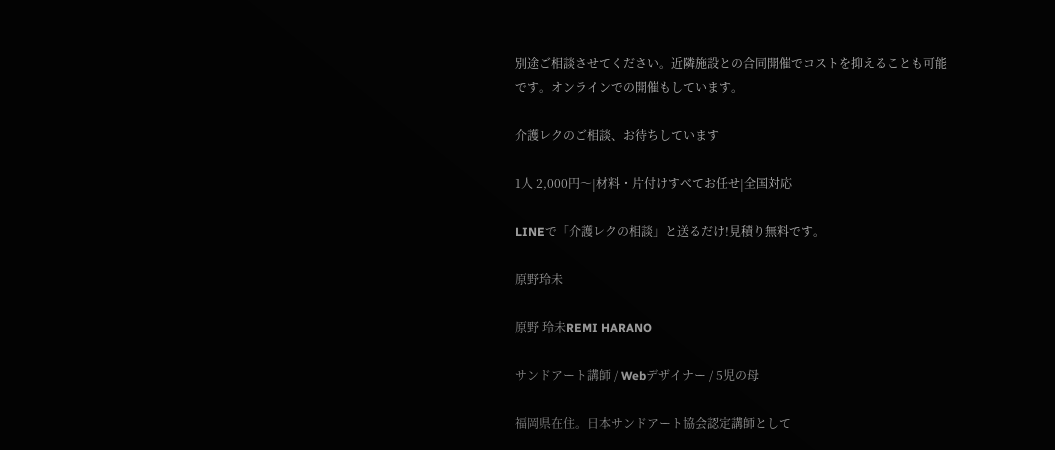別途ご相談させてください。近隣施設との合同開催でコストを抑えることも可能です。オンラインでの開催もしています。

介護レクのご相談、お待ちしています

1人 2,000円〜|材料・片付けすべてお任せ|全国対応

LINEで「介護レクの相談」と送るだけ!見積り無料です。

原野玲未

原野 玲未REMI HARANO

サンドアート講師 / Webデザイナー / 5児の母

福岡県在住。日本サンドアート協会認定講師として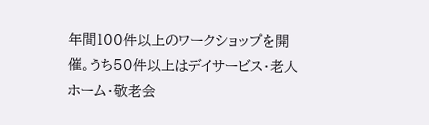年間100件以上のワークショップを開催。うち50件以上はデイサービス・老人ホーム・敬老会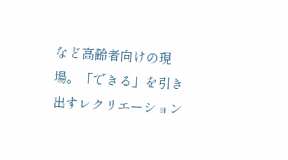など高齢者向けの現場。「できる」を引き出すレクリエーション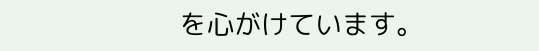を心がけています。